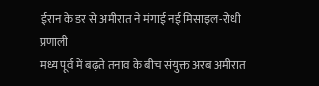ईरान के डर से अमीरात ने मंगाई नई मिसाइल-रोधी प्रणाली
मध्य पूर्व में बढ़ते तनाव के बीच संयुक्त अरब अमीरात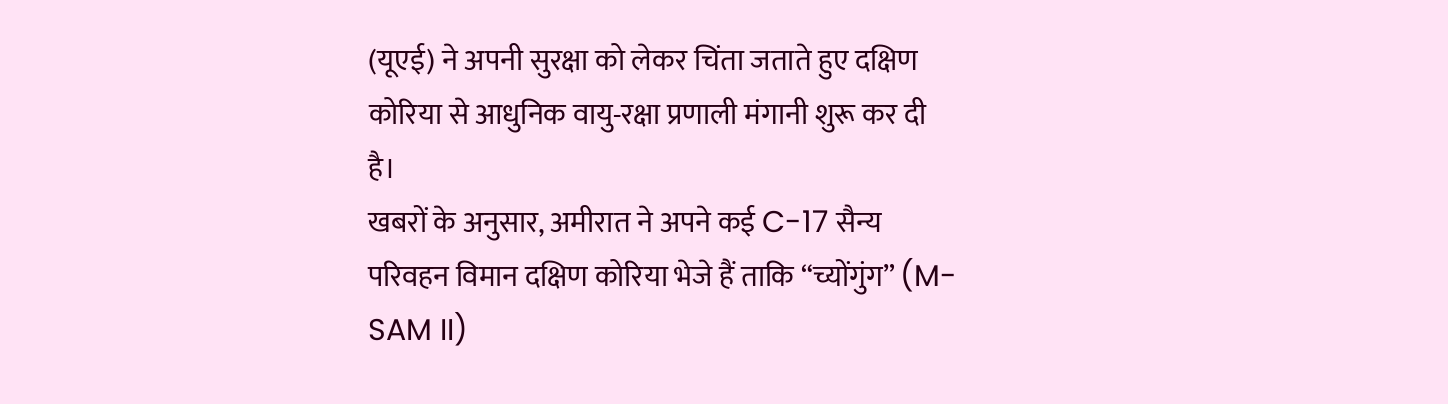(यूएई) ने अपनी सुरक्षा को लेकर चिंता जताते हुए दक्षिण कोरिया से आधुनिक वायु-रक्षा प्रणाली मंगानी शुरू कर दी है।
खबरों के अनुसार, अमीरात ने अपने कई C-17 सैन्य परिवहन विमान दक्षिण कोरिया भेजे हैं ताकि “च्योंगुंग” (M-SAM II)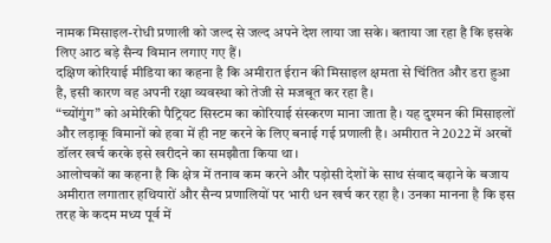नामक मिसाइल-रोधी प्रणाली को जल्द से जल्द अपने देश लाया जा सके। बताया जा रहा है कि इसके लिए आठ बड़े सैन्य विमान लगाए गए हैं।
दक्षिण कोरियाई मीडिया का कहना है कि अमीरात ईरान की मिसाइल क्षमता से चिंतित और डरा हुआ है, इसी कारण वह अपनी रक्षा व्यवस्था को तेजी से मजबूत कर रहा है।
“च्योंगुंग” को अमेरिकी पैट्रियट सिस्टम का कोरियाई संस्करण माना जाता है। यह दुश्मन की मिसाइलों और लड़ाकू विमानों को हवा में ही नष्ट करने के लिए बनाई गई प्रणाली है। अमीरात ने 2022 में अरबों डॉलर खर्च करके इसे खरीदने का समझौता किया था।
आलोचकों का कहना है कि क्षेत्र में तनाव कम करने और पड़ोसी देशों के साथ संवाद बढ़ाने के बजाय अमीरात लगातार हथियारों और सैन्य प्रणालियों पर भारी धन खर्च कर रहा है। उनका मानना है कि इस तरह के कदम मध्य पूर्व में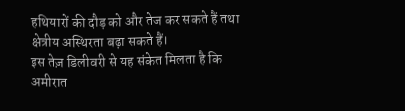हथियारों की दौड़ को और तेज कर सकते हैं तथा क्षेत्रीय अस्थिरता बढ़ा सकते हैं।
इस तेज़ डिलीवरी से यह संकेत मिलता है कि अमीरात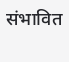संभावित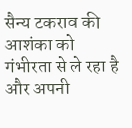सैन्य टकराव की आशंका को गंभीरता से ले रहा है और अपनी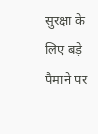सुरक्षा के लिए बड़े पैमाने पर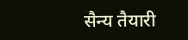सैन्य तैयारी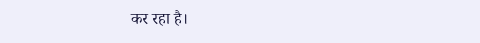कर रहा है।